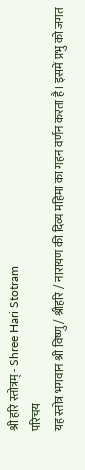श्री हरि स्तोत्रम् - Shree Hari Stotram
परिचय
यह स्तोत्र भगवान श्री विष्णु / श्रीहरि / नारायण की दिव्य महिमा का गहन वर्णन करता है। इसमें प्रभु को जगत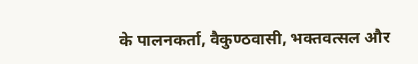के पालनकर्ता, वैकुण्ठवासी, भक्तवत्सल और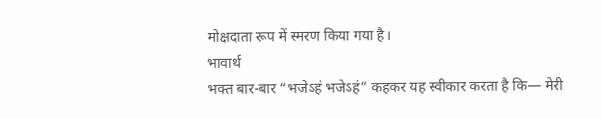मोक्षदाता रूप में स्मरण किया गया है।
भावार्थ
भक्त बार-बार “भजेऽहं भजेऽहं” कहकर यह स्वीकार करता है कि— मेरी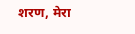शरण, मेरा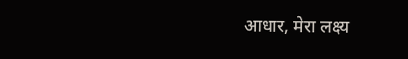आधार, मेरा लक्ष्य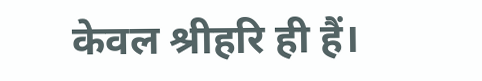केवल श्रीहरि ही हैं।